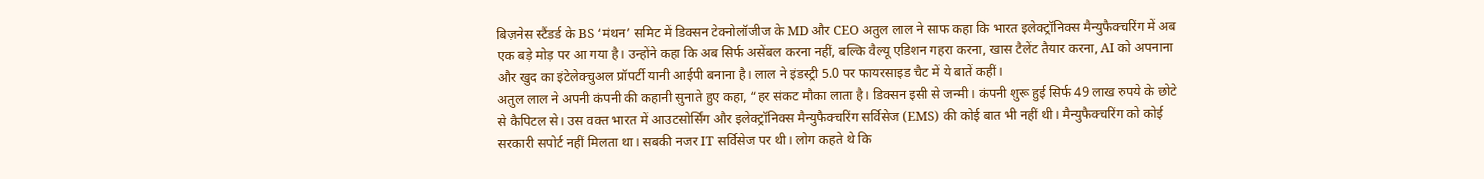बिज़नेस स्टैंडर्ड के BS ‘मंथन’ समिट में डिक्सन टेक्नोलॉजीज के MD और CEO अतुल लाल ने साफ कहा कि भारत इलेक्ट्रॉनिक्स मैन्युफैक्चरिंग में अब एक बड़े मोड़ पर आ गया है। उन्होंने कहा कि अब सिर्फ असेंबल करना नहीं, बल्कि वैल्यू एडिशन गहरा करना, खास टैलेंट तैयार करना, AI को अपनाना और खुद का इंटेलेक्चुअल प्रॉपर्टी यानी आईपी बनाना है। लाल ने इंडस्ट्री 5.0 पर फायरसाइड चैट में ये बातें कहीं।
अतुल लाल ने अपनी कंपनी की कहानी सुनाते हुए कहा, “हर संकट मौका लाता है। डिक्सन इसी से जन्मी। कंपनी शुरू हुई सिर्फ 49 लाख रुपये के छोटे से कैपिटल से। उस वक्त भारत में आउटसोर्सिंग और इलेक्ट्रॉनिक्स मैन्युफैक्चरिंग सर्विसेज (EMS) की कोई बात भी नहीं थी। मैन्युफैक्चरिंग को कोई सरकारी सपोर्ट नहीं मिलता था। सबकी नजर IT सर्विसेज पर थी। लोग कहते थे कि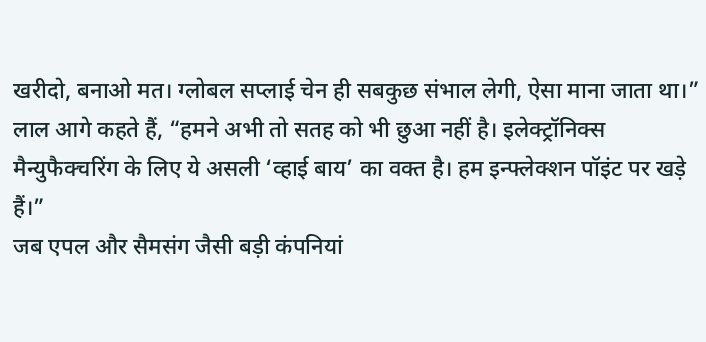खरीदो, बनाओ मत। ग्लोबल सप्लाई चेन ही सबकुछ संभाल लेगी, ऐसा माना जाता था।”
लाल आगे कहते हैं, “हमने अभी तो सतह को भी छुआ नहीं है। इलेक्ट्रॉनिक्स मैन्युफैक्चरिंग के लिए ये असली ‘व्हाई बाय’ का वक्त है। हम इन्फ्लेक्शन पॉइंट पर खड़े हैं।”
जब एपल और सैमसंग जैसी बड़ी कंपनियां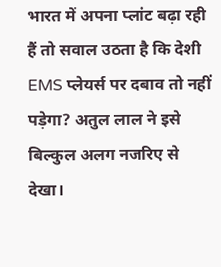भारत में अपना प्लांट बढ़ा रही हैं तो सवाल उठता है कि देशी EMS प्लेयर्स पर दबाव तो नहीं पड़ेगा? अतुल लाल ने इसे बिल्कुल अलग नजरिए से देखा।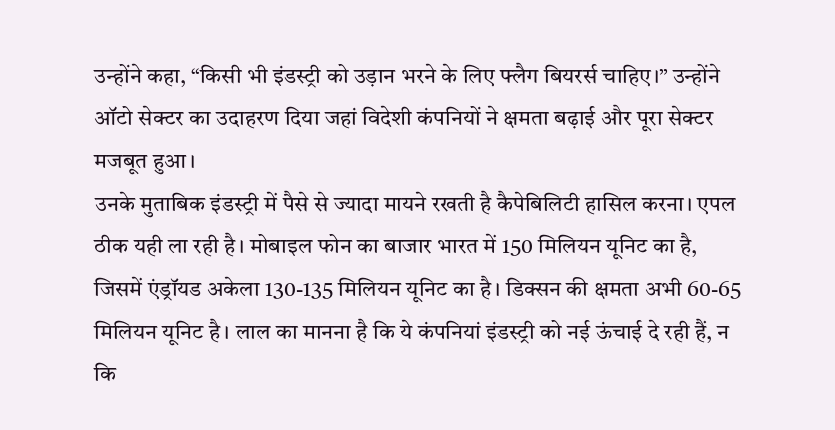उन्होंने कहा, “किसी भी इंडस्ट्री को उड़ान भरने के लिए फ्लैग बियरर्स चाहिए।” उन्होंने ऑटो सेक्टर का उदाहरण दिया जहां विदेशी कंपनियों ने क्षमता बढ़ाई और पूरा सेक्टर मजबूत हुआ।
उनके मुताबिक इंडस्ट्री में पैसे से ज्यादा मायने रखती है कैपेबिलिटी हासिल करना। एपल ठीक यही ला रही है। मोबाइल फोन का बाजार भारत में 150 मिलियन यूनिट का है, जिसमें एंड्रॉयड अकेला 130-135 मिलियन यूनिट का है। डिक्सन की क्षमता अभी 60-65 मिलियन यूनिट है। लाल का मानना है कि ये कंपनियां इंडस्ट्री को नई ऊंचाई दे रही हैं, न कि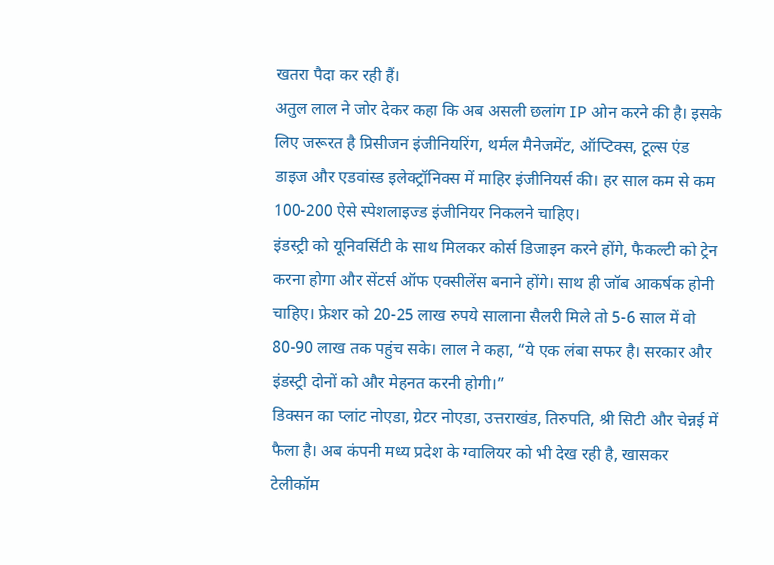खतरा पैदा कर रही हैं।
अतुल लाल ने जोर देकर कहा कि अब असली छलांग IP ओन करने की है। इसके लिए जरूरत है प्रिसीजन इंजीनियरिंग, थर्मल मैनेजमेंट, ऑप्टिक्स, टूल्स एंड डाइज और एडवांस्ड इलेक्ट्रॉनिक्स में माहिर इंजीनियर्स की। हर साल कम से कम 100-200 ऐसे स्पेशलाइज्ड इंजीनियर निकलने चाहिए।
इंडस्ट्री को यूनिवर्सिटी के साथ मिलकर कोर्स डिजाइन करने होंगे, फैकल्टी को ट्रेन करना होगा और सेंटर्स ऑफ एक्सीलेंस बनाने होंगे। साथ ही जॉब आकर्षक होनी चाहिए। फ्रेशर को 20-25 लाख रुपये सालाना सैलरी मिले तो 5-6 साल में वो 80-90 लाख तक पहुंच सके। लाल ने कहा, “ये एक लंबा सफर है। सरकार और इंडस्ट्री दोनों को और मेहनत करनी होगी।”
डिक्सन का प्लांट नोएडा, ग्रेटर नोएडा, उत्तराखंड, तिरुपति, श्री सिटी और चेन्नई में फैला है। अब कंपनी मध्य प्रदेश के ग्वालियर को भी देख रही है, खासकर टेलीकॉम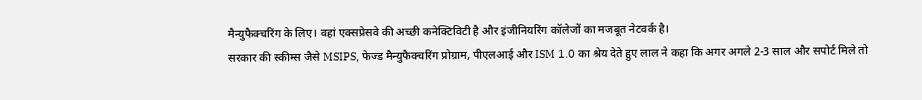मैन्युफैक्चरिंग के लिए। वहां एक्सप्रेसवे की अच्छी कनेक्टिविटी है और इंजीनियरिंग कॉलेजों का मजबूत नेटवर्क है।
सरकार की स्कीम्स जैसे MSIPS, फेज्ड मैन्युफैक्चरिंग प्रोग्राम, पीएलआई और ISM 1.0 का श्रेय देते हुए लाल ने कहा कि अगर अगले 2-3 साल और सपोर्ट मिले तो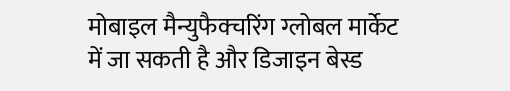मोबाइल मैन्युफैक्चरिंग ग्लोबल मार्केट में जा सकती है और डिजाइन बेस्ड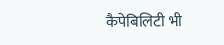कैपेबिलिटी भी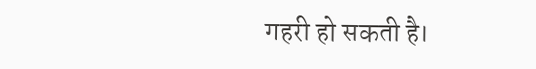गहरी हो सकती है।